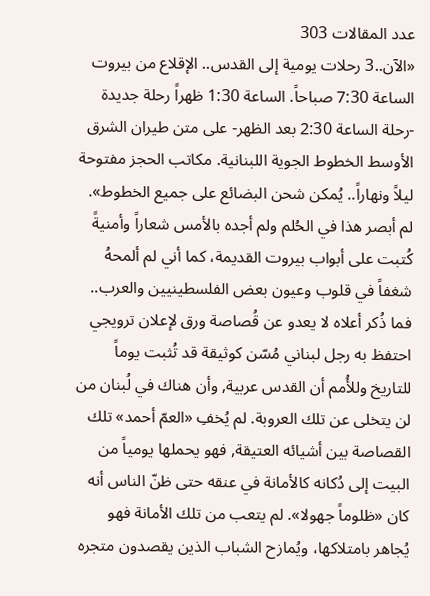عدد المقالات 303
«الآن..3 رحلات يومية إلى القدس.. الإقلاع من بيروت الساعة 7:30 صباحاً. الساعة 1:30 ظهراً رحلة جديدة -رحلة الساعة 2:30 بعد الظهر- على متن طيران الشرق الأوسط الخطوط الجوية اللبنانية. مكاتب الحجز مفتوحة ليلاً ونهاراً.. يُمكن شحن البضائع على جميع الخطوط». لم أبصر هذا في الحُلم ولم أجده بالأمس شعاراً وأمنيةً كُتبت على أبواب بيروت القديمة، كما أني لم ألمحهُ شغفاً في قلوب وعيون بعض الفلسطينيين والعرب.. فما ذُكر أعلاه لا يعدو عن قُصاصة ورق لإعلان ترويجي احتفظ به رجل لبناني مُسّن كوثيقة قد تُثبت يوماً للتاريخ وللأُمم أن القدس عربية, وأن هناك في لُبنان من لن يتخلى عن تلك العروبة. لم يُخفِ «العمّ أحمد» تلك القصاصة بين أشيائه العتيقة, فهو يحملها يومياً من البيت إلى دُكانه كالأمانة في عنقه حتى ظنّ الناس أنه كان «ظلوماً جهولا». لم يتعب من تلك الأمانة فهو يُجاهر بامتلاكها، ويُمازح الشباب الذين يقصدون متجره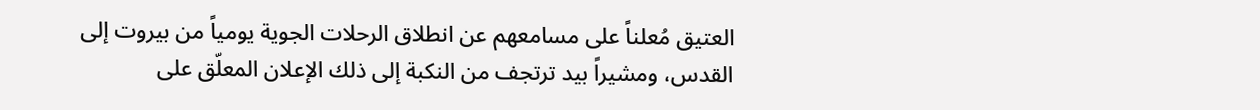العتيق مُعلناً على مسامعهم عن انطلاق الرحلات الجوية يومياً من بيروت إلى القدس، ومشيراً بيد ترتجف من النكبة إلى ذلك الإعلان المعلّق على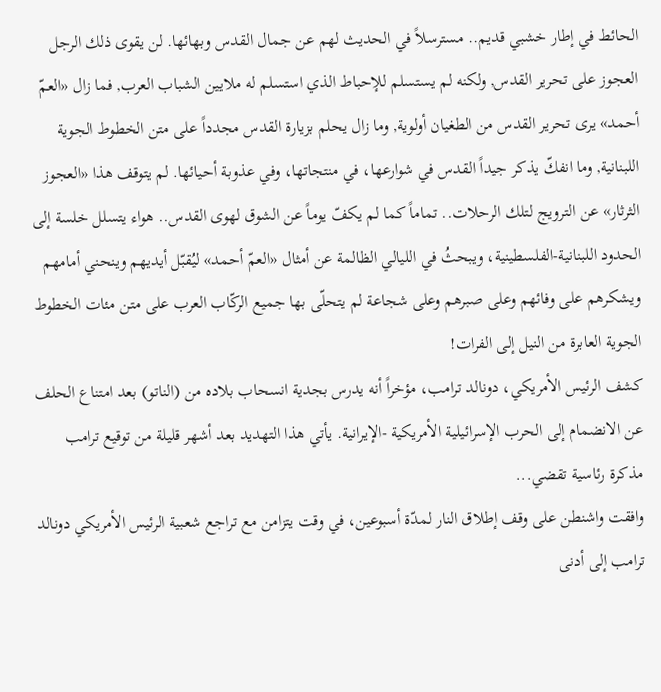الحائط في إطار خشبي قديم.. مسترسلاً في الحديث لهم عن جمال القدس وبهائها. لن يقوى ذلك الرجل العجوز على تحرير القدس, ولكنه لم يستسلم للإحباط الذي استسلم له ملايين الشباب العرب, فما زال «العمّ أحمد» يرى تحرير القدس من الطغيان أولوية, وما زال يحلم بزيارة القدس مجدداً على متن الخطوط الجوية اللبنانية, وما انفكّ يذكر جيداً القدس في شوارعها، في منتجاتها، وفي عذوبة أحيائها. لم يتوقف هذا «العجوز الثرثار» عن الترويج لتلك الرحلات.. تماماً كما لم يكفّ يوماً عن الشوق لهوى القدس.. هواء يتسلل خلسة إلى الحدود اللبنانية-الفلسطينية، ويبحثُ في الليالي الظالمة عن أمثال «العمّ أحمد» ليُقبّل أيديهم وينحني أمامهم ويشكرهم على وفائهم وعلى صبرهم وعلى شجاعة لم يتحلّى بها جميع الركّاب العرب على متن مئات الخطوط الجوية العابرة من النيل إلى الفرات!
كشف الرئيس الأمريكي، دونالد ترامب، مؤخراً أنه يدرس بجدية انسحاب بلاده من (الناتو) بعد امتناع الحلف عن الانضمام إلى الحرب الإسرائيلية الأمريكية -الإيرانية. يأتي هذا التهديد بعد أشهر قليلة من توقيع ترامب مذكرة رئاسية تقضي...
وافقت واشنطن على وقف إطلاق النار لمدّة أسبوعين، في وقت يتزامن مع تراجع شعبية الرئيس الأمريكي دونالد ترامب إلى أدنى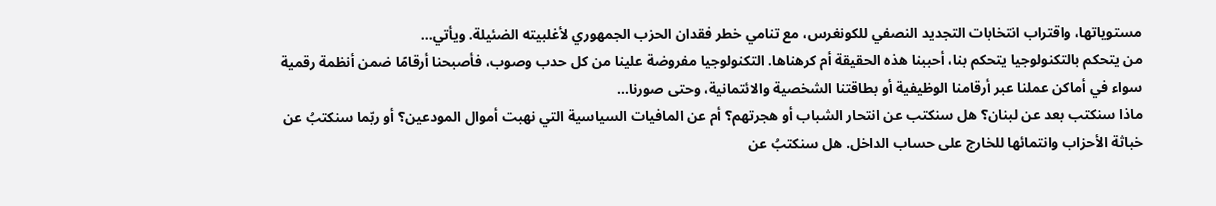مستوياتها، واقتراب انتخابات التجديد النصفي للكونغرس، مع تنامي خطر فقدان الحزب الجمهوري لأغلبيته الضئيلة. ويأتي...
من يتحكم بالتكنولوجيا يتحكم بنا، أحببنا هذه الحقيقة أم كرهناها. التكنولوجيا مفروضة علينا من كل حدب وصوب، فأصبحنا أرقامًا ضمن أنظمة رقمية سواء في أماكن عملنا عبر أرقامنا الوظيفية أو بطاقتنا الشخصية والائتمانية، وحتى صورنا...
ماذا سنكتب بعد عن لبنان؟ هل سنكتب عن انتحار الشباب أو هجرتهم؟ أم عن المافيات السياسية التي نهبت أموال المودعين؟ أو ربّما سنكتبُ عن خباثة الأحزاب وانتمائها للخارج على حساب الداخل. هل سنكتبُ عن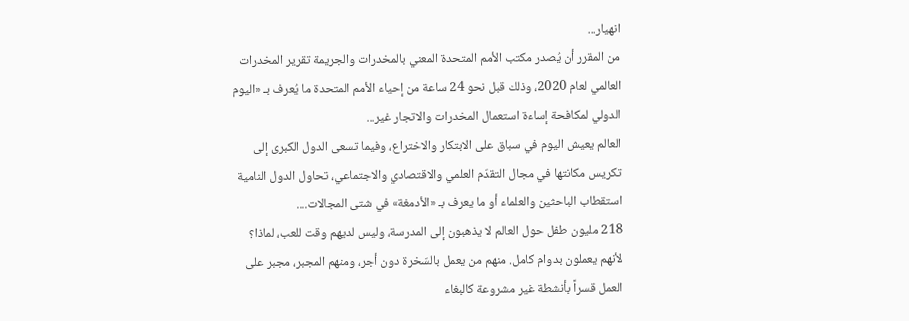انهيار...
من المقرر أن يُصدر مكتب الأمم المتحدة المعني بالمخدرات والجريمة تقرير المخدرات العالمي لعام 2020، وذلك قبل نحو 24 ساعة من إحياء الأمم المتحدة ما يُعرف بـ «اليوم الدولي لمكافحة إساءة استعمال المخدرات والاتجار غير...
العالم يعيش اليوم في سباق على الابتكار والاختراع، وفيما تسعى الدول الكبرى إلى تكريس مكانتها في مجال التقدّم العلمي والاقتصادي والاجتماعي، تحاول الدول النامية استقطاب الباحثين والعلماء أو ما يعرف بـ «الأدمغة» في شتى المجالات....
218 مليون طفل حول العالم لا يذهبون إلى المدرسة، وليس لديهم وقت للعب، لماذا؟ لأنهم يعملون بدوام كامل. منهم من يعمل بالسّخرة دون أجر، ومنهم المجبر، مجبر على العمل قسراً بأنشطة غير مشروعة كالبغاء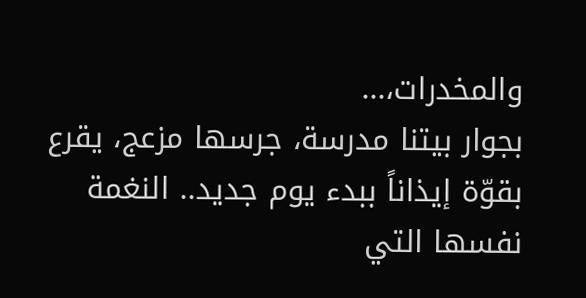والمخدرات،...
بجوار بيتنا مدرسة، جرسها مزعج، يقرع بقوّة إيذاناً ببدء يوم جديد.. النغمة نفسها التي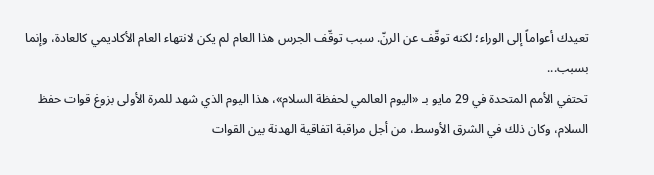تعيدك أعواماً إلى الوراء؛ لكنه توقّف عن الرنّ. سبب توقّف الجرس هذا العام لم يكن لانتهاء العام الأكاديمي كالعادة، وإنما بسبب...
تحتفي الأمم المتحدة في 29 مايو بـ «اليوم العالمي لحفظة السلام»، هذا اليوم الذي شهد للمرة الأولى بزوغ قوات حفظ السلام، وكان ذلك في الشرق الأوسط، من أجل مراقبة اتفاقية الهدنة بين القوات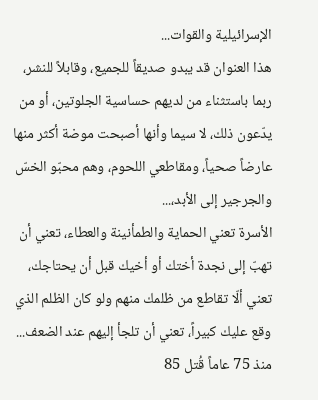الإسرائيلية والقوات...
هذا العنوان قد يبدو صديقاً للجميع، وقابلاً للنشر، ربما باستثناء من لديهم حساسية الجلوتين، أو من يدّعون ذلك، لا سيما وأنها أصبحت موضة أكثر منها عارضاً صحياً، ومقاطعي اللحوم، وهم محبّو الخسّ والجرجير إلى الأبد،...
الأسرة تعني الحماية والطمأنينة والعطاء، تعني أن تهبّ إلى نجدة أختك أو أخيك قبل أن يحتاجك، تعني ألّا تقاطع من ظلمك منهم ولو كان الظلم الذي وقع عليك كبيراً، تعني أن تلجأ إليهم عند الضعف...
منذ 75 عاماً قُتل 85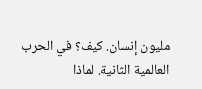مليون إنسان. كيف؟ في الحرب العالمية الثانية. لماذا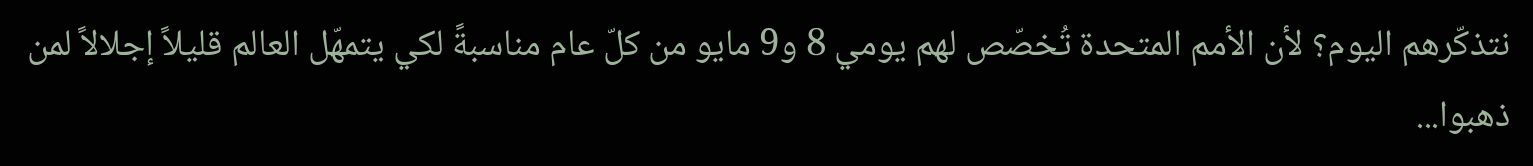نتذكّرهم اليوم؟ لأن الأمم المتحدة تُخصّص لهم يومي 8 و9 مايو من كلّ عام مناسبةً لكي يتمهّل العالم قليلاً إجلالاً لمن ذهبوا...